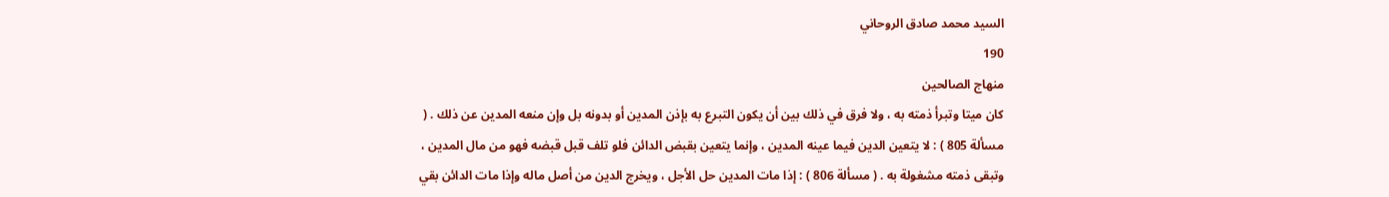السيد محمد صادق الروحاني
190
منهاج الصالحين
كان ميتا وتبرأ ذمته به ، ولا فرق في ذلك بين أن يكون التبرع به بإذن المدين أو بدونه بل وإن منعه المدين عن ذلك . ( مسألة 805 ) : لا يتعين الدين فيما عينه المدين ، وإنما يتعين بقبض الدائن فلو تلف قبل قبضه فهو من مال المدين ، وتبقى ذمته مشغولة به . ( مسألة 806 ) : إذا مات المدين حل الأجل ، ويخرج الدين من أصل ماله وإذا مات الدائن بقي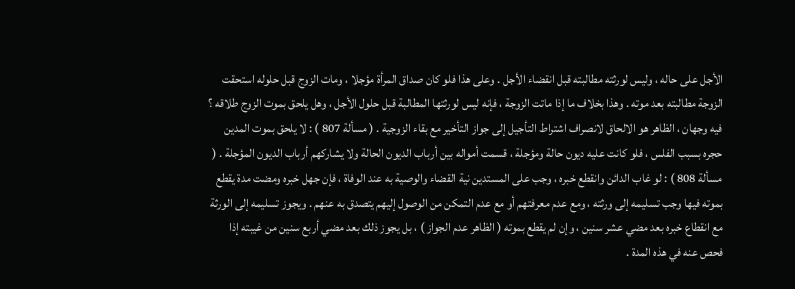الأجل على حاله ، وليس لورثته مطالبته قبل انقضاء الأجل . وعلى هذا فلو كان صداق المرأة مؤجلا ، ومات الزوج قبل حلوله استحقت الزوجة مطالبته بعد موته . وهذا بخلاف ما إذا ماتت الزوجة ، فإنه ليس لورثتها المطالبة قبل حلول الأجل ، وهل يلحق بموت الزوج طلاقه ؟ فيه وجهان ، الظاهر هو الالحاق لانصراف اشتراط التأجيل إلى جواز التأخير مع بقاء الزوجية . ( مسألة 807 ) : لا يلحق بموت المدين حجره بسبب الفلس ، فلو كانت عليه ديون حالة ومؤجلة ، قسمت أمواله بين أرباب الديون الحالة ولا يشاركهم أرباب الديون المؤجلة . ( مسألة 808 ) : لو غاب الدائن وانقطع خبره ، وجب على المستدين نية القضاء والوصية به عند الوفاة ، فإن جهل خبره ومضت مدة يقطع بموته فيها وجب تسليمه إلى ورثته ، ومع عدم معرفتهم أو مع عدم التمكن من الوصول إليهم يتصدق به عنهم . ويجوز تسليمه إلى الورثة مع انقطاع خبره بعد مضي عشر سنين ، وإن لم يقطع بموته ( الظاهر عدم الجواز ) ، بل يجوز ذلك بعد مضي أربع سنين من غيبته إذا فحص عنه في هذه المدة .